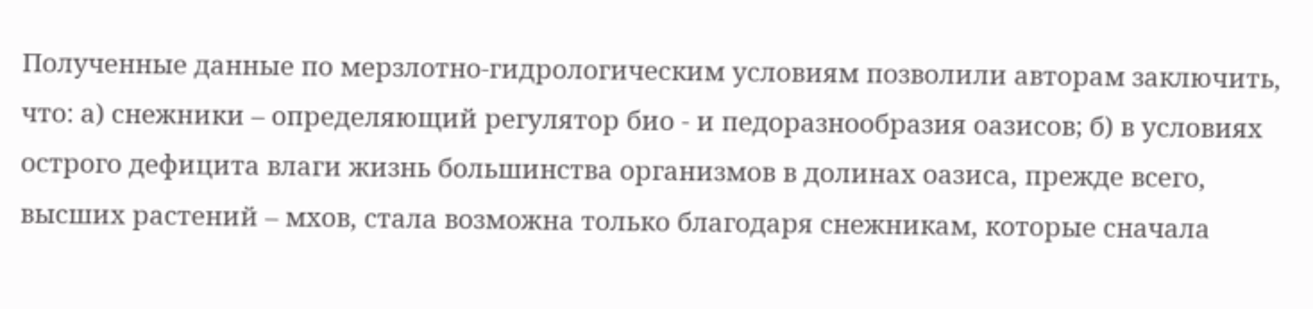Полученные данные по мерзлотно-гидрологическим условиям позволили авторам заключить, что: а) снежники – определяющий регулятор био - и педоразнообразия оазисов; б) в условиях острого дефицита влаги жизнь большинства организмов в долинах оазиса, прежде всего, высших растений – мхов, стала возможна только благодаря снежникам, которые сначала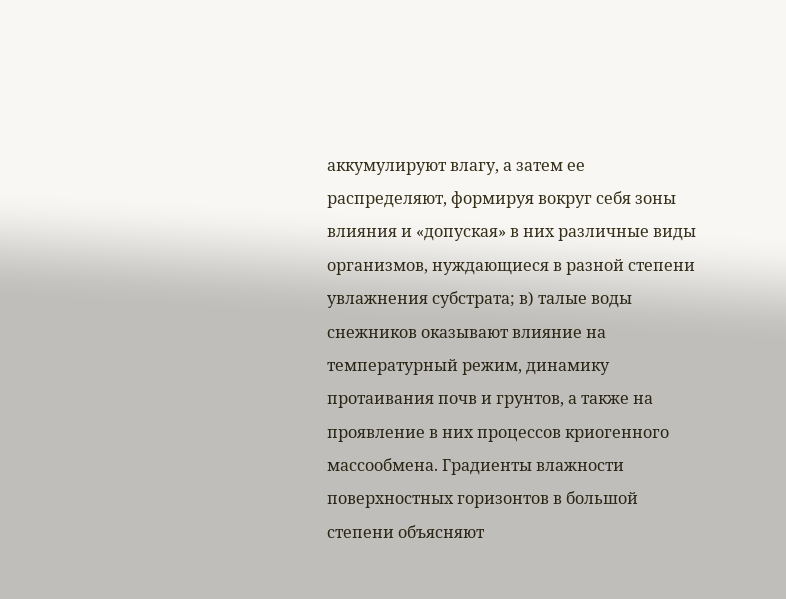аккумулируют влагу, а затем ее распределяют, формируя вокруг себя зоны влияния и «допуская» в них различные виды организмов, нуждающиеся в разной степени увлажнения субстрата; в) талые воды снежников оказывают влияние на температурный режим, динамику протаивания почв и грунтов, а также на проявление в них процессов криогенного массообмена. Градиенты влажности поверхностных горизонтов в большой степени объясняют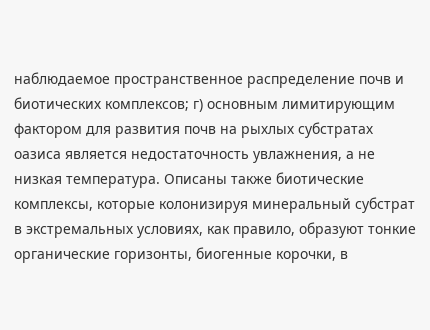наблюдаемое пространственное распределение почв и биотических комплексов; г) основным лимитирующим фактором для развития почв на рыхлых субстратах оазиса является недостаточность увлажнения, а не низкая температура. Описаны также биотические комплексы, которые колонизируя минеральный субстрат в экстремальных условиях, как правило, образуют тонкие органические горизонты, биогенные корочки, в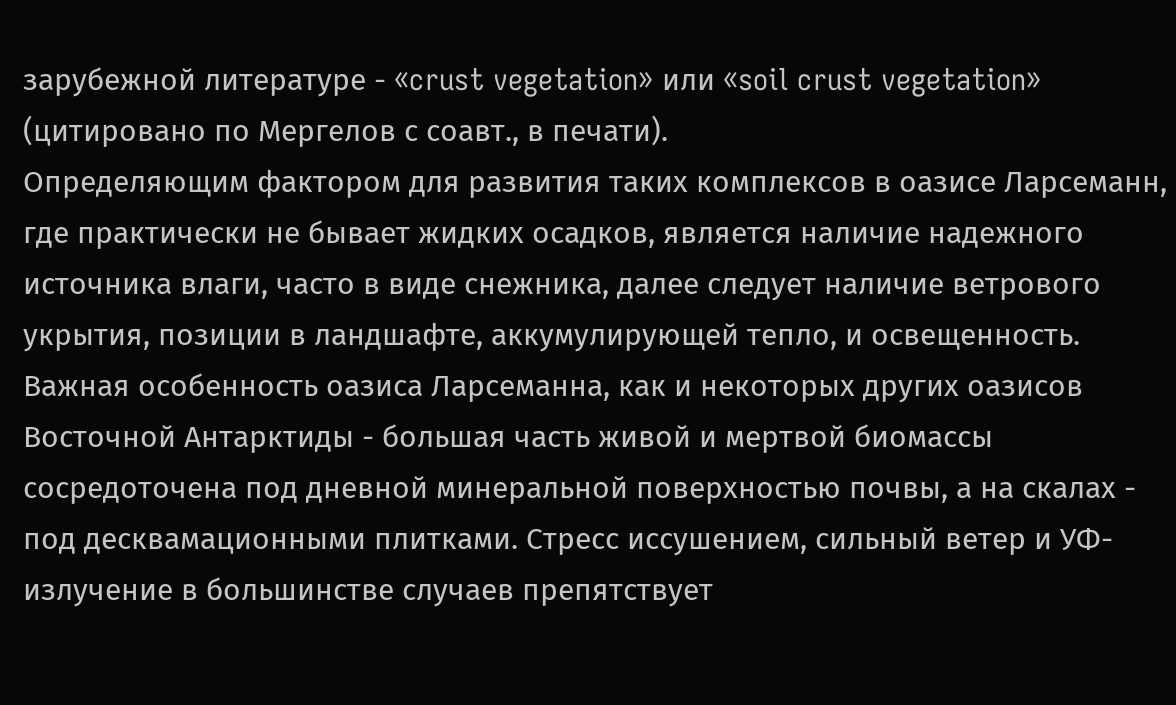зарубежной литературе - «crust vegetation» или «soil crust vegetation» (цитировано по Мергелов с соавт., в печати).
Определяющим фактором для развития таких комплексов в оазисе Ларсеманн, где практически не бывает жидких осадков, является наличие надежного источника влаги, часто в виде снежника, далее следует наличие ветрового укрытия, позиции в ландшафте, аккумулирующей тепло, и освещенность.
Важная особенность оазиса Ларсеманна, как и некоторых других оазисов Восточной Антарктиды - большая часть живой и мертвой биомассы сосредоточена под дневной минеральной поверхностью почвы, а на скалах - под десквамационными плитками. Стресс иссушением, сильный ветер и УФ-излучение в большинстве случаев препятствует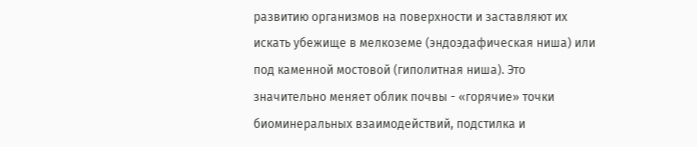развитию организмов на поверхности и заставляют их искать убежище в мелкоземе (эндоэдафическая ниша) или под каменной мостовой (гиполитная ниша). Это значительно меняет облик почвы - «горячие» точки биоминеральных взаимодействий, подстилка и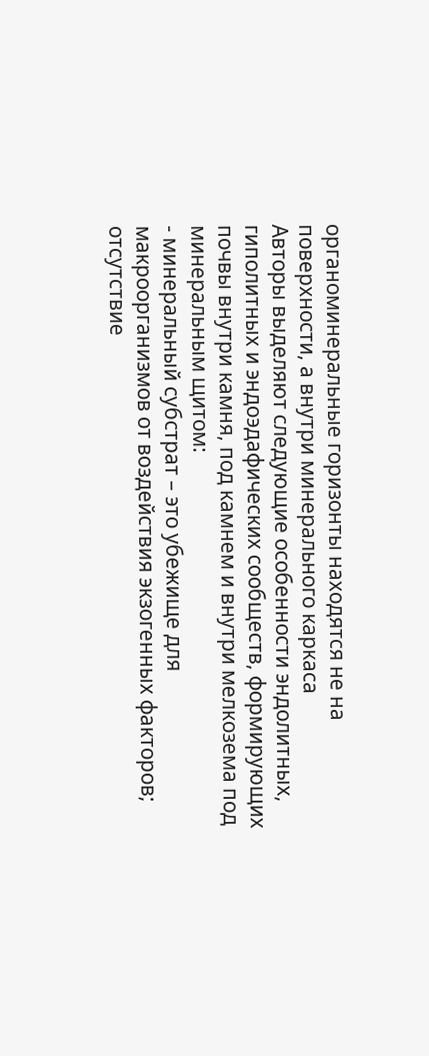органоминеральные горизонты находятся не на поверхности, а внутри минерального каркаса
Авторы выделяют следующие особенности эндолитных, гиполитных и эндоэдафических сообществ, формирующих почвы внутри камня, под камнем и внутри мелкозема под минеральным щитом:
- минеральный субстрат – это убежище для макроорганизмов от воздействия экзогенных факторов; отсутствие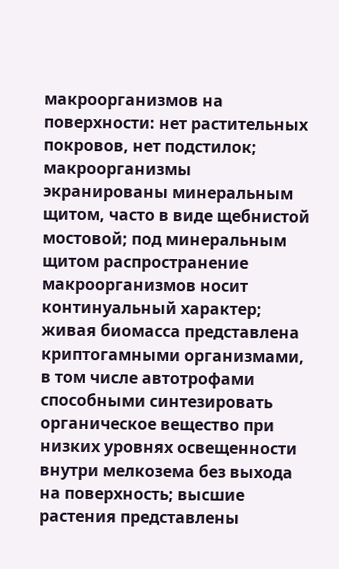макроорганизмов на поверхности: нет растительных покровов, нет подстилок; макроорганизмы экранированы минеральным щитом, часто в виде щебнистой мостовой; под минеральным щитом распространение макроорганизмов носит континуальный характер; живая биомасса представлена криптогамными организмами, в том числе автотрофами способными синтезировать органическое вещество при низких уровнях освещенности внутри мелкозема без выхода на поверхность; высшие растения представлены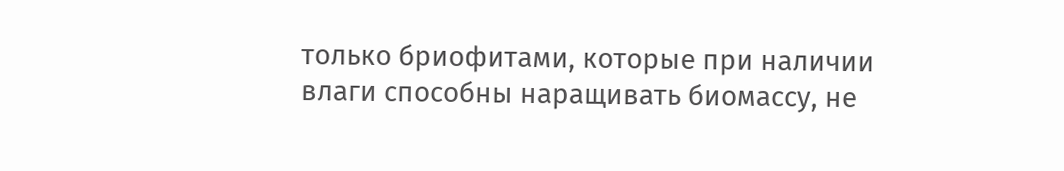только бриофитами, которые при наличии влаги способны наращивать биомассу, не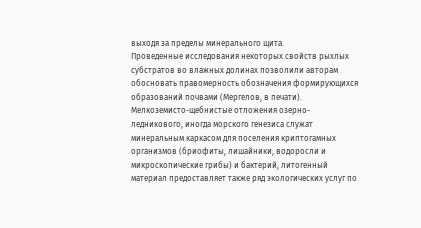выходя за пределы минерального щита.
Проведенные исследования некоторых свойств рыхлых субстратов во влажных долинах позволили авторам обосновать правомерность обозначения формирующихся образований почвами (Мергелов, в печати).
Мелкоземисто-щебнистые отложения озерно-ледникового, иногда морского генезиса служат минеральным каркасом для поселения криптогамных организмов (бриофиты, лишайники, водоросли и микроскопические грибы) и бактерий, литогенный материал предоставляет также ряд экологических услуг по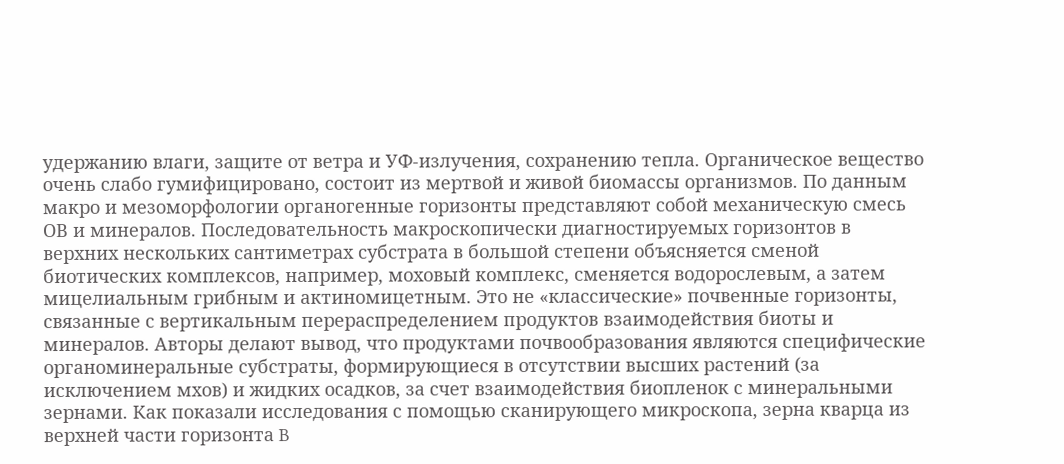удержанию влаги, защите от ветра и УФ-излучения, сохранению тепла. Органическое вещество очень слабо гумифицировано, состоит из мертвой и живой биомассы организмов. По данным макро и мезоморфологии органогенные горизонты представляют собой механическую смесь ОВ и минералов. Последовательность макроскопически диагностируемых горизонтов в верхних нескольких сантиметрах субстрата в большой степени объясняется сменой биотических комплексов, например, моховый комплекс, сменяется водорослевым, а затем мицелиальным грибным и актиномицетным. Это не «классические» почвенные горизонты, связанные с вертикальным перераспределением продуктов взаимодействия биоты и минералов. Авторы делают вывод, что продуктами почвообразования являются специфические органоминеральные субстраты, формирующиеся в отсутствии высших растений (за исключением мхов) и жидких осадков, за счет взаимодействия биопленок с минеральными зернами. Как показали исследования с помощью сканирующего микроскопа, зерна кварца из верхней части горизонта B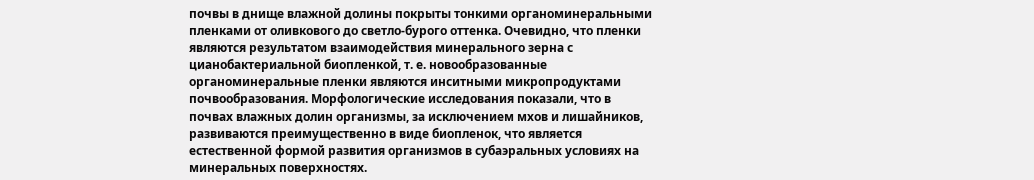почвы в днище влажной долины покрыты тонкими органоминеральными пленками от оливкового до светло-бурого оттенка. Очевидно, что пленки являются результатом взаимодействия минерального зерна с цианобактериальной биопленкой, т. е. новообразованные органоминеральные пленки являются инситными микропродуктами почвообразования. Морфологические исследования показали, что в почвах влажных долин организмы, за исключением мхов и лишайников, развиваются преимущественно в виде биопленок, что является естественной формой развития организмов в субаэральных условиях на минеральных поверхностях.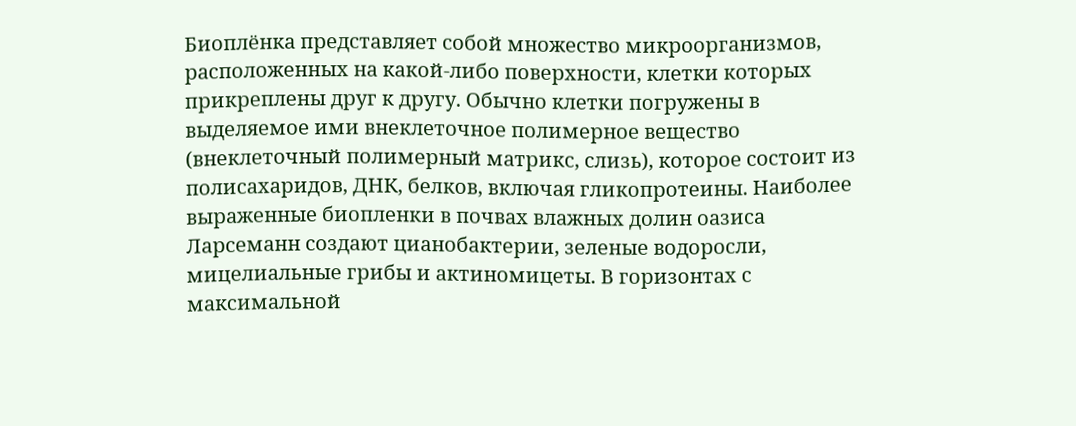Биоплёнка представляет собой множество микроорганизмов, расположенных на какой-либо поверхности, клетки которых прикреплены друг к другу. Обычно клетки погружены в выделяемое ими внеклеточное полимерное вещество (внеклеточный полимерный матрикс, слизь), которое состоит из полисахаридов, ДНК, белков, включая гликопротеины. Наиболее выраженные биопленки в почвах влажных долин оазиса Ларсеманн создают цианобактерии, зеленые водоросли, мицелиальные грибы и актиномицеты. В горизонтах с максимальной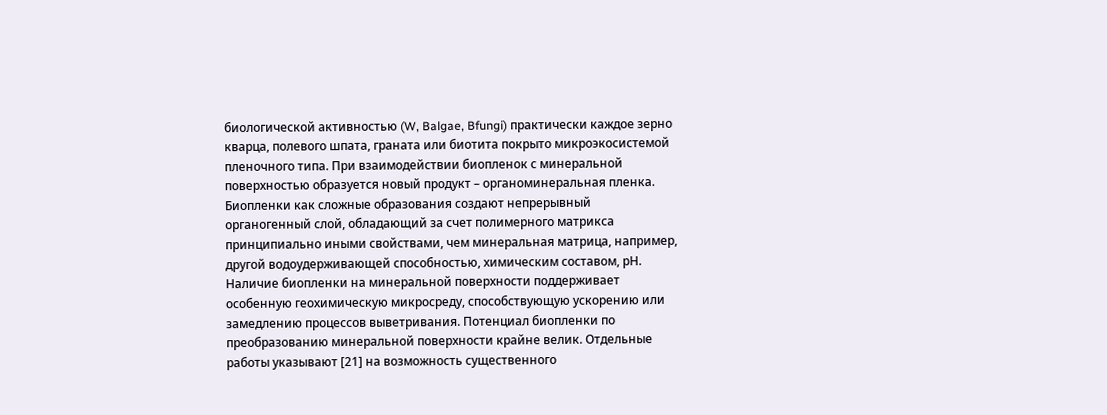биологической активностью (W, Balgae, Bfungi) практически каждое зерно кварца, полевого шпата, граната или биотита покрыто микроэкосистемой пленочного типа. При взаимодействии биопленок с минеральной поверхностью образуется новый продукт – органоминеральная пленка. Биопленки как сложные образования создают непрерывный органогенный слой, обладающий за счет полимерного матрикса принципиально иными свойствами, чем минеральная матрица, например, другой водоудерживающей способностью, химическим составом, рН. Наличие биопленки на минеральной поверхности поддерживает особенную геохимическую микросреду, способствующую ускорению или замедлению процессов выветривания. Потенциал биопленки по преобразованию минеральной поверхности крайне велик. Отдельные работы указывают [21] на возможность существенного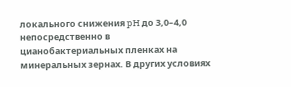локального снижения pH до 3,0–4,0 непосредственно в цианобактериальных пленках на минеральных зернах. В других условиях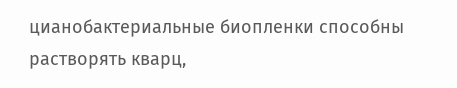цианобактериальные биопленки способны растворять кварц,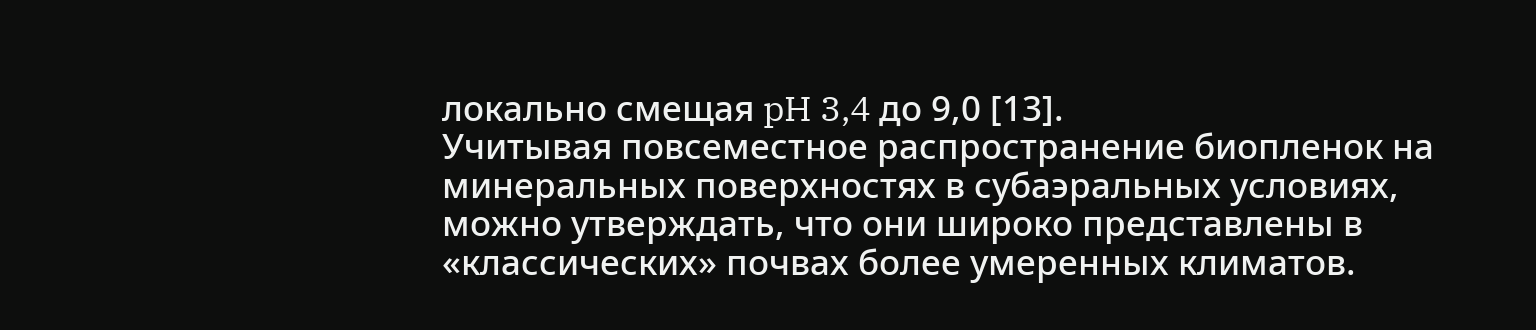локально смещая pH 3,4 до 9,0 [13].
Учитывая повсеместное распространение биопленок на минеральных поверхностях в субаэральных условиях, можно утверждать, что они широко представлены в «классических» почвах более умеренных климатов.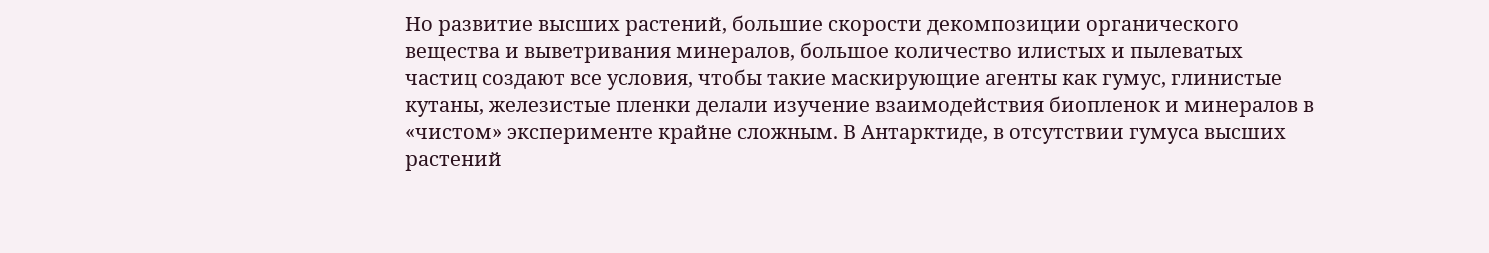Но развитие высших растений, большие скорости декомпозиции органического вещества и выветривания минералов, большое количество илистых и пылеватых частиц создают все условия, чтобы такие маскирующие агенты как гумус, глинистые кутаны, железистые пленки делали изучение взаимодействия биопленок и минералов в «чистом» эксперименте крайне сложным. В Антарктиде, в отсутствии гумуса высших растений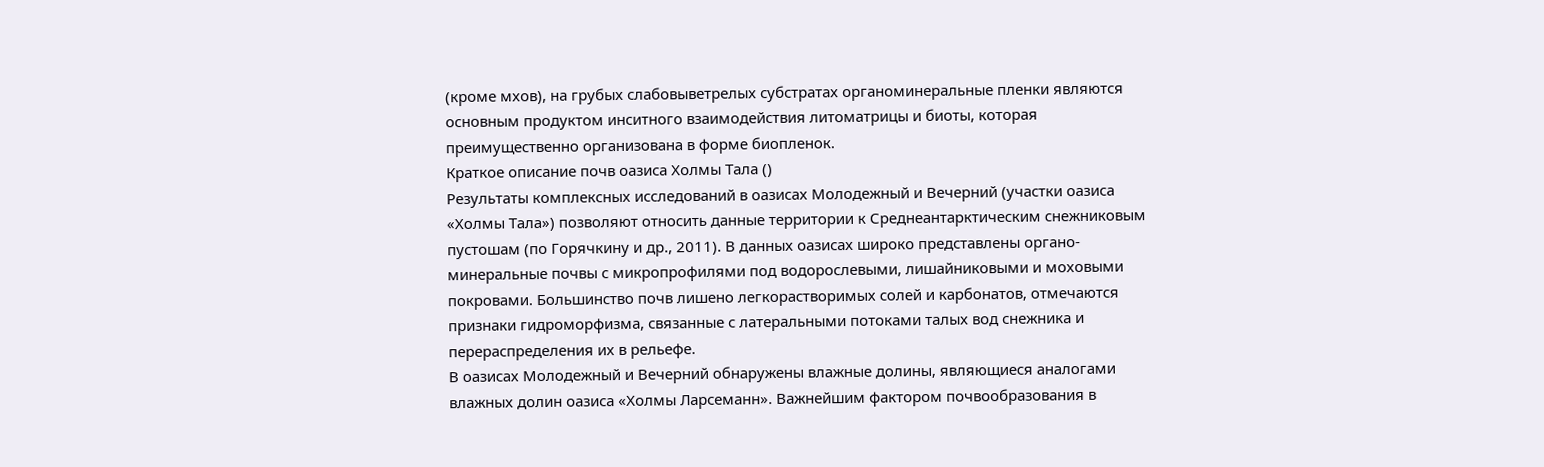(кроме мхов), на грубых слабовыветрелых субстратах органоминеральные пленки являются основным продуктом инситного взаимодействия литоматрицы и биоты, которая преимущественно организована в форме биопленок.
Краткое описание почв оазиса Холмы Тала ()
Результаты комплексных исследований в оазисах Молодежный и Вечерний (участки оазиса «Холмы Тала») позволяют относить данные территории к Среднеантарктическим снежниковым пустошам (по Горячкину и др., 2011). В данных оазисах широко представлены органо-минеральные почвы с микропрофилями под водорослевыми, лишайниковыми и моховыми покровами. Большинство почв лишено легкорастворимых солей и карбонатов, отмечаются признаки гидроморфизма, связанные с латеральными потоками талых вод снежника и перераспределения их в рельефе.
В оазисах Молодежный и Вечерний обнаружены влажные долины, являющиеся аналогами влажных долин оазиса «Холмы Ларсеманн». Важнейшим фактором почвообразования в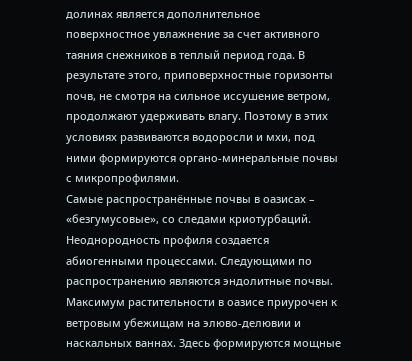долинах является дополнительное поверхностное увлажнение за счет активного таяния снежников в теплый период года. В результате этого, приповерхностные горизонты почв, не смотря на сильное иссушение ветром, продолжают удерживать влагу. Поэтому в этих условиях развиваются водоросли и мхи, под ними формируются органо-минеральные почвы с микропрофилями.
Самые распространённые почвы в оазисах – «безгумусовые», со следами криотурбаций. Неоднородность профиля создается абиогенными процессами. Следующими по распространению являются эндолитные почвы.
Максимум растительности в оазисе приурочен к ветровым убежищам на элюво-делювии и наскальных ваннах. Здесь формируются мощные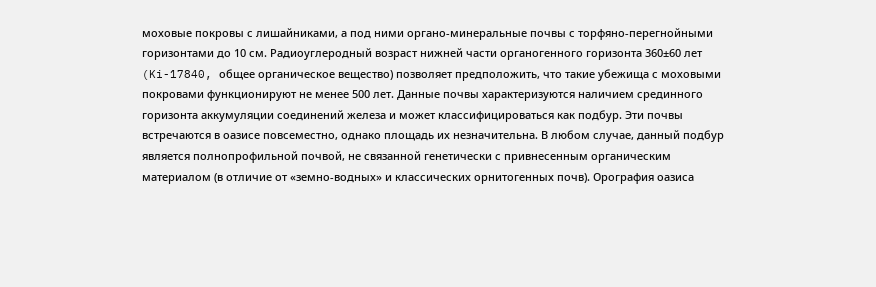моховые покровы с лишайниками, а под ними органо-минеральные почвы с торфяно-перегнойными горизонтами до 10 см. Радиоуглеродный возраст нижней части органогенного горизонта 360±60 лет (Ki-17840, общее органическое вещество) позволяет предположить, что такие убежища с моховыми покровами функционируют не менее 500 лет. Данные почвы характеризуются наличием срединного горизонта аккумуляции соединений железа и может классифицироваться как подбур. Эти почвы встречаются в оазисе повсеместно, однако площадь их незначительна. В любом случае, данный подбур является полнопрофильной почвой, не связанной генетически с привнесенным органическим материалом (в отличие от «земно-водных» и классических орнитогенных почв). Орография оазиса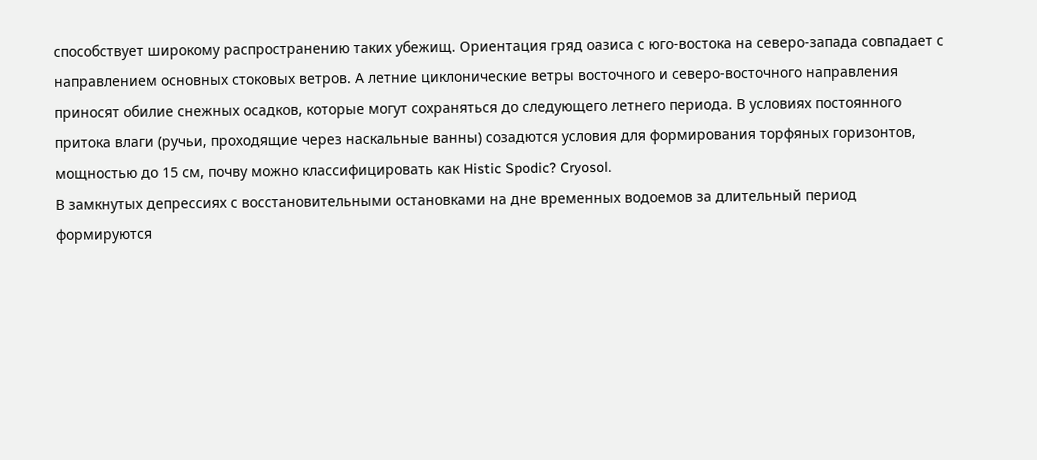способствует широкому распространению таких убежищ. Ориентация гряд оазиса с юго-востока на северо-запада совпадает с направлением основных стоковых ветров. А летние циклонические ветры восточного и северо-восточного направления приносят обилие снежных осадков, которые могут сохраняться до следующего летнего периода. В условиях постоянного притока влаги (ручьи, проходящие через наскальные ванны) созадются условия для формирования торфяных горизонтов, мощностью до 15 см, почву можно классифицировать как Histic Spodic? Cryosol.
В замкнутых депрессиях с восстановительными остановками на дне временных водоемов за длительный период формируются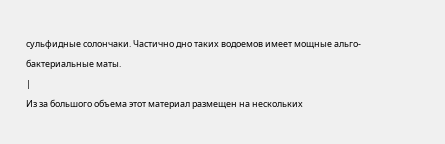сульфидные солончаки. Частично дно таких водоемов имеет мощные альго-бактериальные маты.
|
Из за большого объема этот материал размещен на нескольких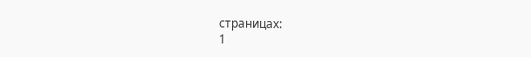страницах:
1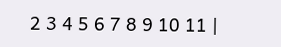2 3 4 5 6 7 8 9 10 11 |